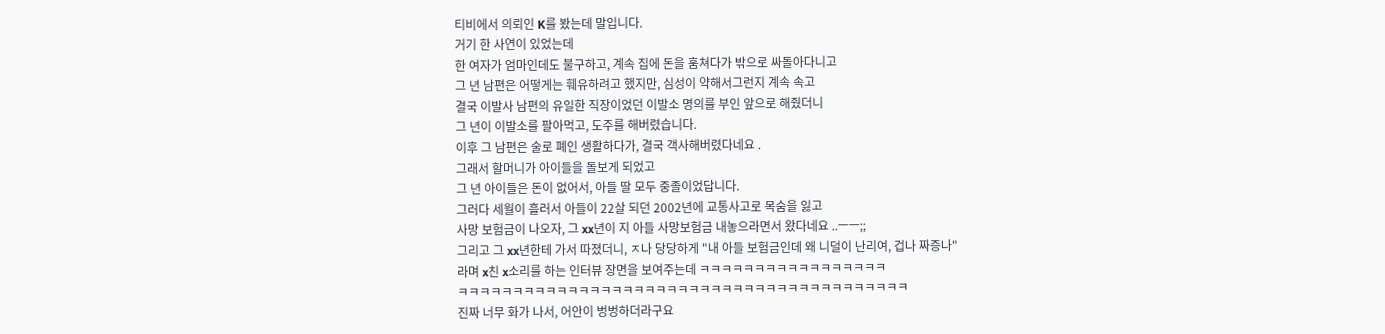티비에서 의뢰인 K를 봤는데 말입니다.
거기 한 사연이 있었는데
한 여자가 엄마인데도 불구하고, 계속 집에 돈을 훔쳐다가 밖으로 싸돌아다니고
그 년 남편은 어떻게는 훼유하려고 했지만, 심성이 약해서그런지 계속 속고
결국 이발사 남편의 유일한 직장이었던 이발소 명의를 부인 앞으로 해줬더니
그 년이 이발소를 팔아먹고, 도주를 해버렸습니다.
이후 그 남편은 술로 폐인 생활하다가, 결국 객사해버렸다네요 .
그래서 할머니가 아이들을 돌보게 되었고
그 년 아이들은 돈이 없어서, 아들 딸 모두 중졸이었답니다.
그러다 세월이 흘러서 아들이 22살 되던 2002년에 교통사고로 목숨을 잃고
사망 보험금이 나오자, 그 xx년이 지 아들 사망보험금 내놓으라면서 왔다네요 ..ㅡㅡ;;
그리고 그 xx년한테 가서 따졌더니, ㅈ나 당당하게 "내 아들 보험금인데 왜 니덜이 난리여, 겁나 짜증나"
라며 x친 x소리를 하는 인터뷰 장면을 보여주는데 ㅋㅋㅋㅋㅋㅋㅋㅋㅋㅋㅋㅋㅋㅋㅋㅋㅋ
ㅋㅋㅋㅋㅋㅋㅋㅋㅋㅋㅋㅋㅋㅋㅋㅋㅋㅋㅋㅋㅋㅋㅋㅋㅋㅋㅋㅋㅋㅋㅋㅋㅋㅋㅋㅋㅋㅋㅋㅋㅋ
진짜 너무 화가 나서, 어안이 벙벙하더라구요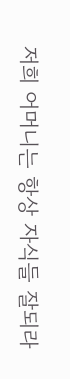저희 어머니는 항상 자식들 잘되라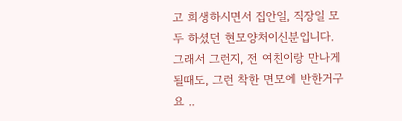고 희생하시면서 집안일, 직장일 모두 하셨던 현모양처이신분입니다.
그래서 그런지, 전 여친이랑 만나게 될때도, 그런 착한 면모에 반한거구요 ..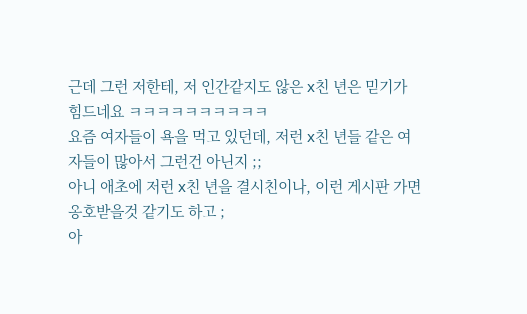근데 그런 저한테, 저 인간같지도 않은 x친 년은 믿기가 힘드네요 ㅋㅋㅋㅋㅋㅋㅋㅋㅋㅋ
요즘 여자들이 욕을 먹고 있던데, 저런 x친 년들 같은 여자들이 많아서 그런건 아닌지 ;;
아니 애초에 저런 x친 년을 결시친이나, 이런 게시판 가면 옹호받을것 같기도 하고 ;
아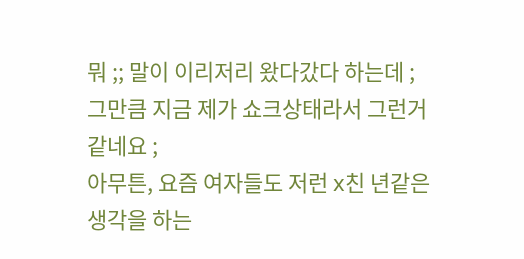뭐 ;; 말이 이리저리 왔다갔다 하는데 ; 그만큼 지금 제가 쇼크상태라서 그런거 같네요 ;
아무튼, 요즘 여자들도 저런 x친 년같은 생각을 하는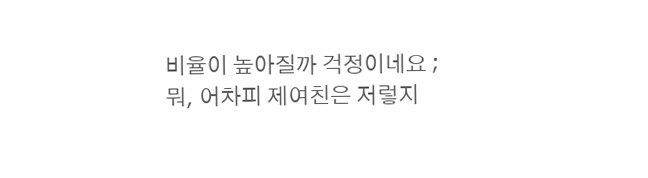비율이 높아질까 걱정이네요 ;
뭐, 어차피 제여친은 저렇지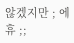않겠지만 ; 에휴 ;;